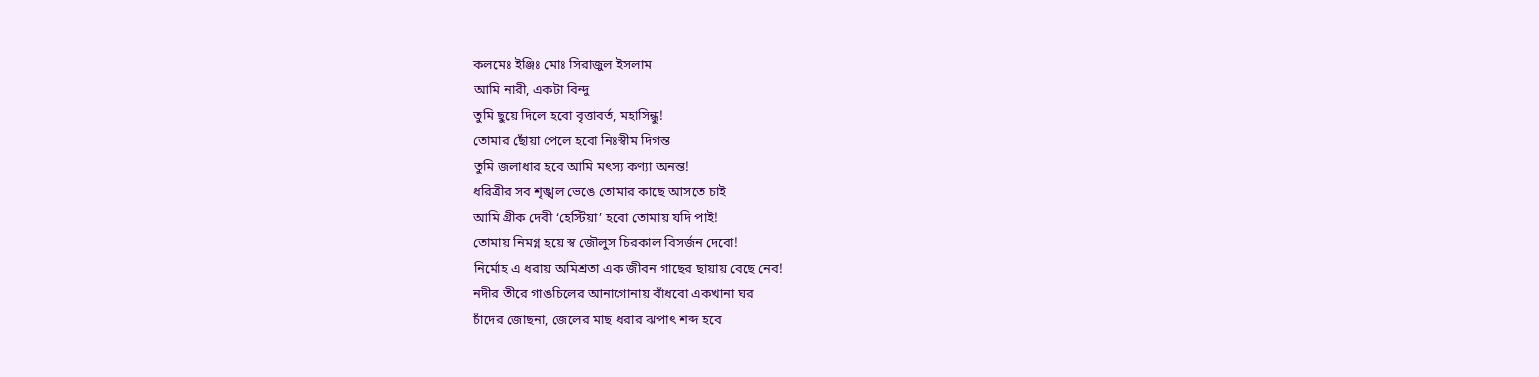কলমেঃ ইঞ্জিঃ মোঃ সিরাজুল ইসলাম
আমি নারী, একটা বিন্দু
তুমি ছুয়ে দিলে হবো বৃত্তাবর্ত, মহাসিন্ধু!
তোমার ছোঁয়া পেলে হবো নিঃস্বীম দিগন্ত
তুমি জলাধার হবে আমি মৎস্য কণ্যা অনন্ত!
ধরিত্রীর সব শৃঙ্খল ভেঙে তোমার কাছে আসতে চাই
আমি গ্রীক দেবী ‘হেস্টিয়া’ হবো তোমায় যদি পাই!
তোমায় নিমগ্ন হয়ে স্ব জৌলুস চিরকাল বিসর্জন দেবো!
নির্মোহ এ ধরায় অমিশ্রতা এক জীবন গাছের ছায়ায় বেছে নেব!
নদীর তীরে গাঙচিলের আনাগোনায় বাঁধবো একখানা ঘর
চাঁদের জোছনা, জেলের মাছ ধরার ঝপাৎ শব্দ হবে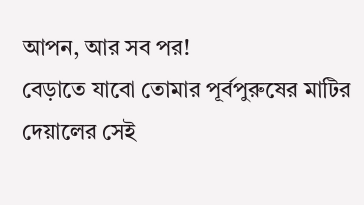আপন, আর সব পর!
বেড়াতে যাবো তোমার পূর্বপুরুষের মাটির দেয়ালের সেই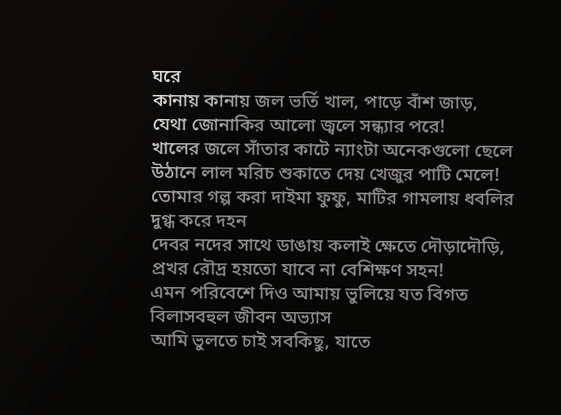ঘরে
কানায় কানায় জল ভর্তি খাল, পাড়ে বাঁশ জাড়, যেথা জোনাকির আলো জ্বলে সন্ধ্যার পরে!
খালের জলে সাঁতার কাটে ন্যাংটা অনেকগুলো ছেলে
উঠানে লাল মরিচ শুকাতে দেয় খেজুর পাটি মেলে!
তোমার গল্প করা দাইমা ফুফু, মাটির গামলায় ধবলির দুগ্ধ করে দহন
দেবর নদের সাথে ডাঙায় কলাই ক্ষেতে দৌড়াদৌড়ি, প্রখর রৌদ্র হয়তো যাবে না বেশিক্ষণ সহন!
এমন পরিবেশে দিও আমায় ভুলিয়ে যত বিগত বিলাসবহুল জীবন অভ্যাস
আমি ভুলতে চাই সবকিছু, যাতে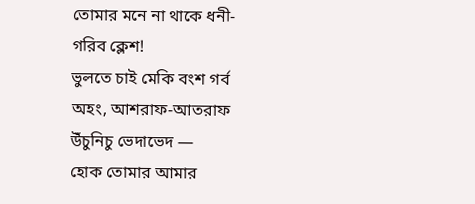তোমার মনে না থাকে ধনী-গরিব ক্লেশ!
ভুলতে চাই মেকি বংশ গর্ব অহং, আশরাফ-আতরাফ উঁচুনিচু ভেদাভেদ —
হোক তোমার আমার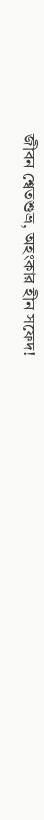জীবন শ্বেতশুভ্র, অহংকার হীন সফেদ!